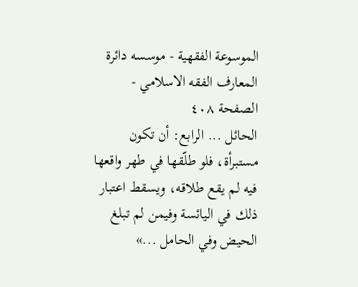الموسوعة الفقهية - موسسه دائرة المعارف الفقه الاسلامي - الصفحة ٤٠٨
الحائل ... الرابع: أن تكون مستبرأة، فلو طلّقها في طهر واقعها فيه لم يقع طلاقه، ويسقط اعتبار ذلك في اليائسة وفيمن لم تبلغ الحيض وفي الحامل ...»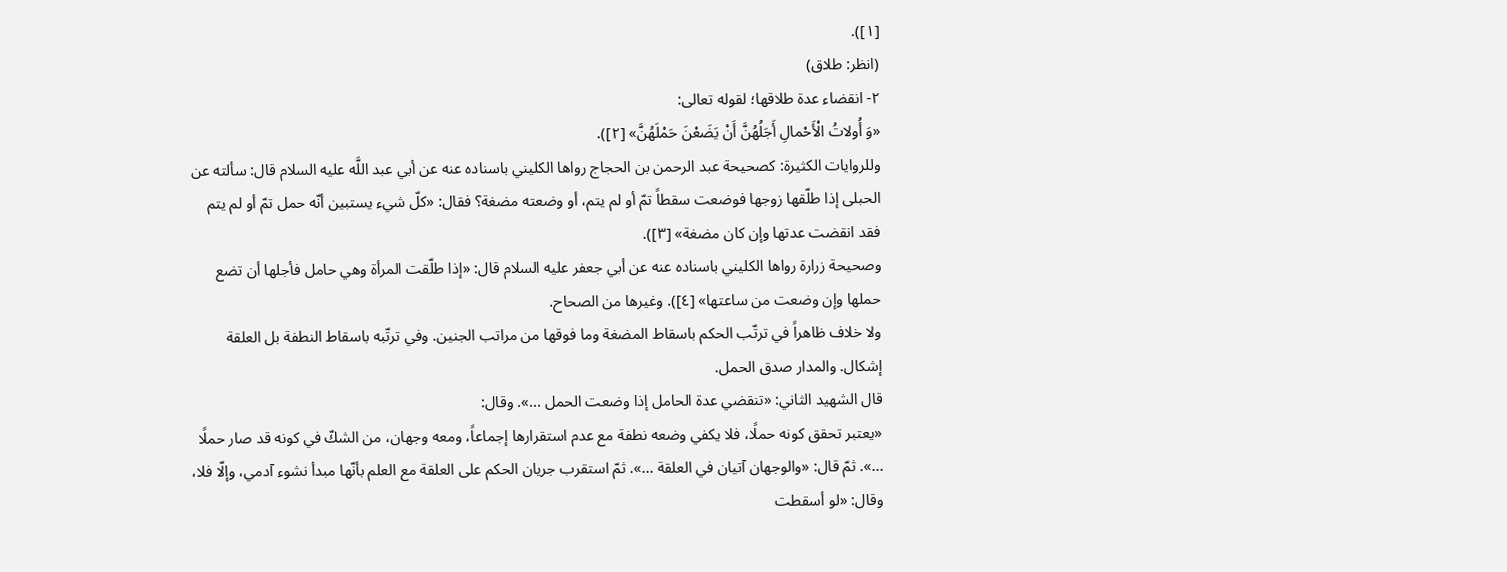[١]).
(انظر: طلاق)
٢- انقضاء عدة طلاقها؛ لقوله تعالى:
«وَ أُولاتُ الْأَحْمالِ أَجَلُهُنَّ أَنْ يَضَعْنَ حَمْلَهُنَّ» [٢]).
وللروايات الكثيرة: كصحيحة عبد الرحمن بن الحجاج رواها الكليني باسناده عنه عن أبي عبد اللَّه عليه السلام قال: سألته عن الحبلى إذا طلّقها زوجها فوضعت سقطاً تمّ أو لم يتم، أو وضعته مضغة؟ فقال: «كلّ شيء يستبين أنّه حمل تمّ أو لم يتم فقد انقضت عدتها وإن كان مضغة» [٣]).
وصحيحة زرارة رواها الكليني باسناده عنه عن أبي جعفر عليه السلام قال: «إذا طلّقت المرأة وهي حامل فأجلها أن تضع حملها وإن وضعت من ساعتها» [٤]). وغيرها من الصحاح.
ولا خلاف ظاهراً في ترتّب الحكم باسقاط المضغة وما فوقها من مراتب الجنين. وفي ترتّبه باسقاط النطفة بل العلقة إشكال. والمدار صدق الحمل.
قال الشهيد الثاني: «تنقضي عدة الحامل إذا وضعت الحمل ...». وقال:
«يعتبر تحقق كونه حملًا، فلا يكفي وضعه نطفة مع عدم استقرارها إجماعاً، ومعه وجهان، من الشكّ في كونه قد صار حملًا ...». ثمّ قال: «والوجهان آتيان في العلقة ...». ثمّ استقرب جريان الحكم على العلقة مع العلم بأنّها مبدأ نشوء آدمي، وإلّا فلا، وقال: «لو أسقطت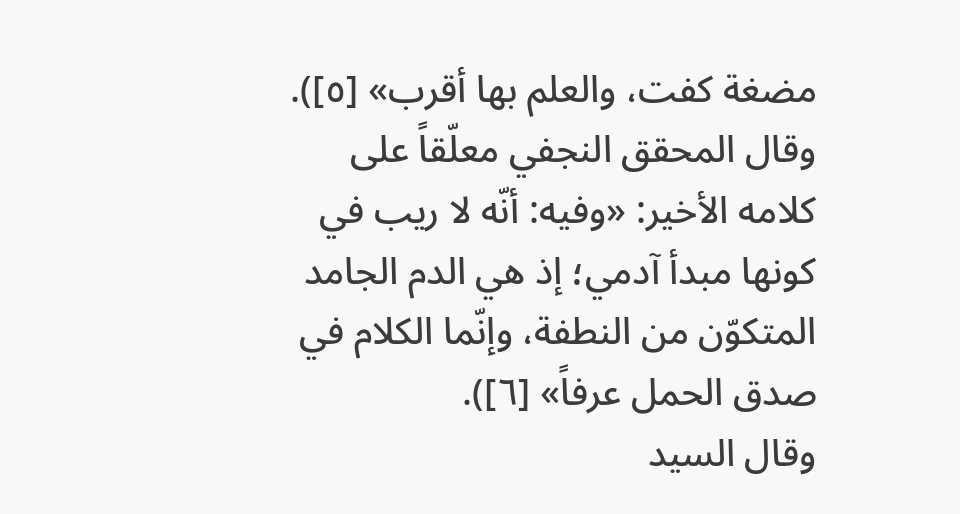مضغة كفت، والعلم بها أقرب» [٥]).
وقال المحقق النجفي معلّقاً على كلامه الأخير: «وفيه: أنّه لا ريب في كونها مبدأ آدمي؛ إذ هي الدم الجامد المتكوّن من النطفة، وإنّما الكلام في صدق الحمل عرفاً» [٦]).
وقال السيد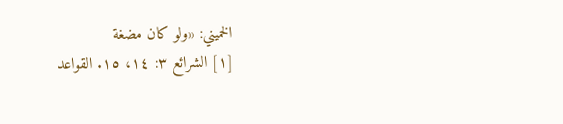الخميني: «ولو كان مضغة
[١] الشرائع ٣: ١٤، ١٥. القواعد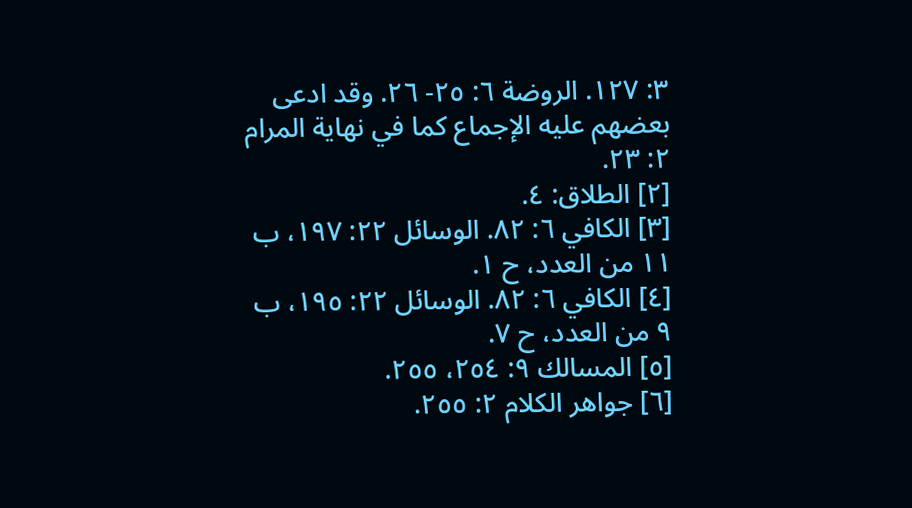٣: ١٢٧. الروضة ٦: ٢٥- ٢٦. وقد ادعى بعضهم عليه الإجماع كما في نهاية المرام ٢: ٢٣.
[٢] الطلاق: ٤.
[٣] الكافي ٦: ٨٢. الوسائل ٢٢: ١٩٧، ب ١١ من العدد، ح ١.
[٤] الكافي ٦: ٨٢. الوسائل ٢٢: ١٩٥، ب ٩ من العدد، ح ٧.
[٥] المسالك ٩: ٢٥٤، ٢٥٥.
[٦] جواهر الكلام ٢: ٢٥٥.